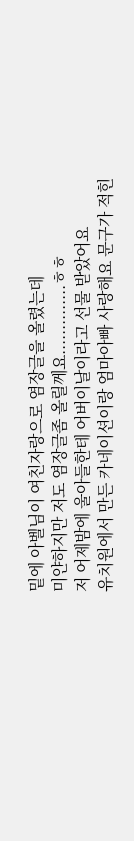밑에 아벨님이 여친자랑으로 염장글을 올렸는데
미얀하지만 저도 염장글좀 올릴께요..............ㅎㅎ
저 어제밤에 울아들한테 어버이날이라고 선물 받았어요
유치원에서 만든 카네이션이랑 엄마아빠 사랑해요 문구가 적힌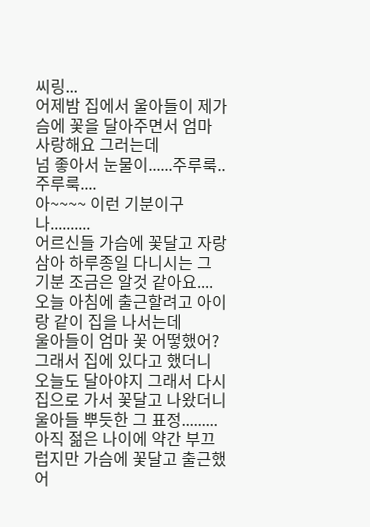씨링...
어제밤 집에서 울아들이 제가슴에 꽃을 달아주면서 엄마 사랑해요 그러는데
넘 좋아서 눈물이......주루룩.. 주루룩....
아~~~~ 이런 기분이구나..........
어르신들 가슴에 꽃달고 자랑삼아 하루종일 다니시는 그 기분 조금은 알것 같아요....
오늘 아침에 출근할려고 아이랑 같이 집을 나서는데
울아들이 엄마 꽃 어떻했어?
그래서 집에 있다고 했더니 오늘도 달아야지 그래서 다시 집으로 가서 꽃달고 나왔더니
울아들 뿌듯한 그 표정.........
아직 젊은 나이에 약간 부끄럽지만 가슴에 꽃달고 출근했어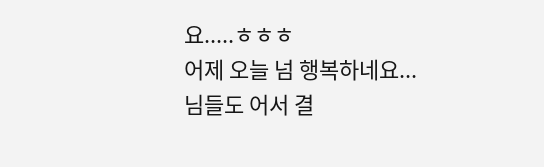요.....ㅎㅎㅎ
어제 오늘 넘 행복하네요...
님들도 어서 결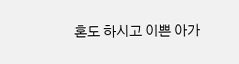혼도 하시고 이쁜 아가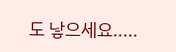도 낳으세요.....